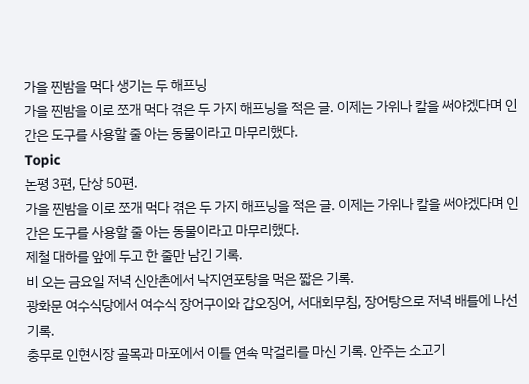가을 찐밤을 먹다 생기는 두 해프닝
가을 찐밤을 이로 쪼개 먹다 겪은 두 가지 해프닝을 적은 글. 이제는 가위나 칼을 써야겠다며 인간은 도구를 사용할 줄 아는 동물이라고 마무리했다.
Topic
논평 3편, 단상 50편.
가을 찐밤을 이로 쪼개 먹다 겪은 두 가지 해프닝을 적은 글. 이제는 가위나 칼을 써야겠다며 인간은 도구를 사용할 줄 아는 동물이라고 마무리했다.
제철 대하를 앞에 두고 한 줄만 남긴 기록.
비 오는 금요일 저녁 신안촌에서 낙지연포탕을 먹은 짧은 기록.
광화문 여수식당에서 여수식 장어구이와 갑오징어, 서대회무침, 장어탕으로 저녁 배틀에 나선 기록.
충무로 인현시장 골목과 마포에서 이틀 연속 막걸리를 마신 기록. 안주는 소고기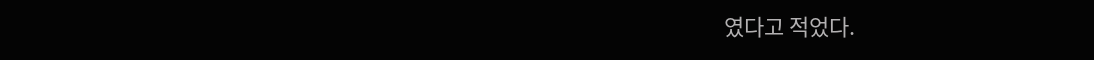였다고 적었다.